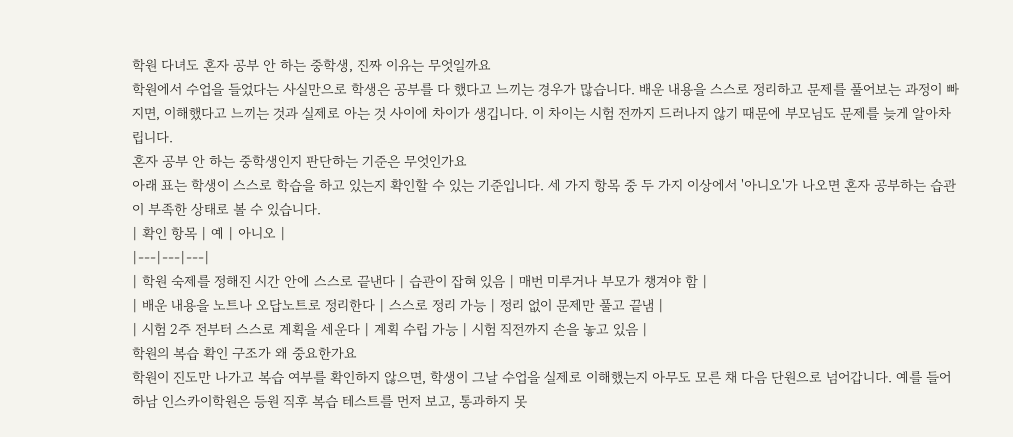학원 다녀도 혼자 공부 안 하는 중학생, 진짜 이유는 무엇일까요
학원에서 수업을 들었다는 사실만으로 학생은 공부를 다 했다고 느끼는 경우가 많습니다. 배운 내용을 스스로 정리하고 문제를 풀어보는 과정이 빠지면, 이해했다고 느끼는 것과 실제로 아는 것 사이에 차이가 생깁니다. 이 차이는 시험 전까지 드러나지 않기 때문에 부모님도 문제를 늦게 알아차립니다.
혼자 공부 안 하는 중학생인지 판단하는 기준은 무엇인가요
아래 표는 학생이 스스로 학습을 하고 있는지 확인할 수 있는 기준입니다. 세 가지 항목 중 두 가지 이상에서 '아니오'가 나오면 혼자 공부하는 습관이 부족한 상태로 볼 수 있습니다.
| 확인 항목 | 예 | 아니오 |
|---|---|---|
| 학원 숙제를 정해진 시간 안에 스스로 끝낸다 | 습관이 잡혀 있음 | 매번 미루거나 부모가 챙겨야 함 |
| 배운 내용을 노트나 오답노트로 정리한다 | 스스로 정리 가능 | 정리 없이 문제만 풀고 끝냄 |
| 시험 2주 전부터 스스로 계획을 세운다 | 계획 수립 가능 | 시험 직전까지 손을 놓고 있음 |
학원의 복습 확인 구조가 왜 중요한가요
학원이 진도만 나가고 복습 여부를 확인하지 않으면, 학생이 그날 수업을 실제로 이해했는지 아무도 모른 채 다음 단원으로 넘어갑니다. 예를 들어 하남 인스카이학원은 등원 직후 복습 테스트를 먼저 보고, 통과하지 못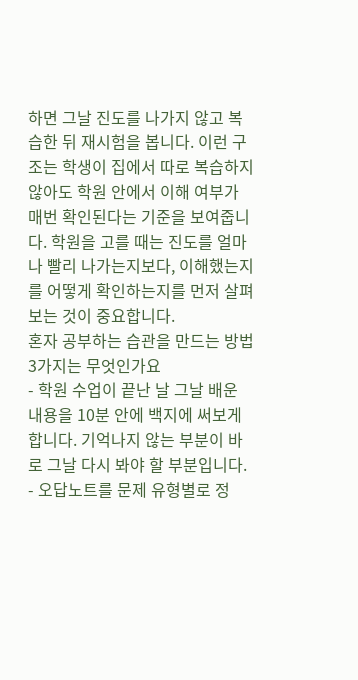하면 그날 진도를 나가지 않고 복습한 뒤 재시험을 봅니다. 이런 구조는 학생이 집에서 따로 복습하지 않아도 학원 안에서 이해 여부가 매번 확인된다는 기준을 보여줍니다. 학원을 고를 때는 진도를 얼마나 빨리 나가는지보다, 이해했는지를 어떻게 확인하는지를 먼저 살펴보는 것이 중요합니다.
혼자 공부하는 습관을 만드는 방법 3가지는 무엇인가요
- 학원 수업이 끝난 날 그날 배운 내용을 10분 안에 백지에 써보게 합니다. 기억나지 않는 부분이 바로 그날 다시 봐야 할 부분입니다.
- 오답노트를 문제 유형별로 정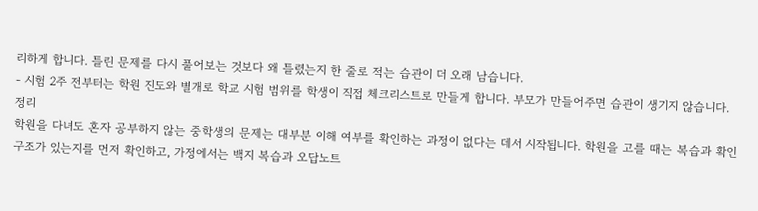리하게 합니다. 틀린 문제를 다시 풀어보는 것보다 왜 틀렸는지 한 줄로 적는 습관이 더 오래 남습니다.
- 시험 2주 전부터는 학원 진도와 별개로 학교 시험 범위를 학생이 직접 체크리스트로 만들게 합니다. 부모가 만들어주면 습관이 생기지 않습니다.
정리
학원을 다녀도 혼자 공부하지 않는 중학생의 문제는 대부분 이해 여부를 확인하는 과정이 없다는 데서 시작됩니다. 학원을 고를 때는 복습과 확인 구조가 있는지를 먼저 확인하고, 가정에서는 백지 복습과 오답노트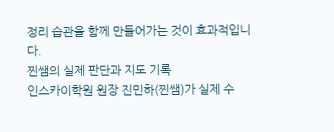정리 습관을 함께 만들어가는 것이 효과적입니다.
찐쌤의 실제 판단과 지도 기록
인스카이학원 원장 진민하(찐쌤)가 실제 수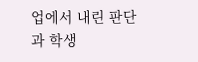업에서 내린 판단과 학생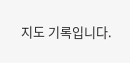지도 기록입니다.